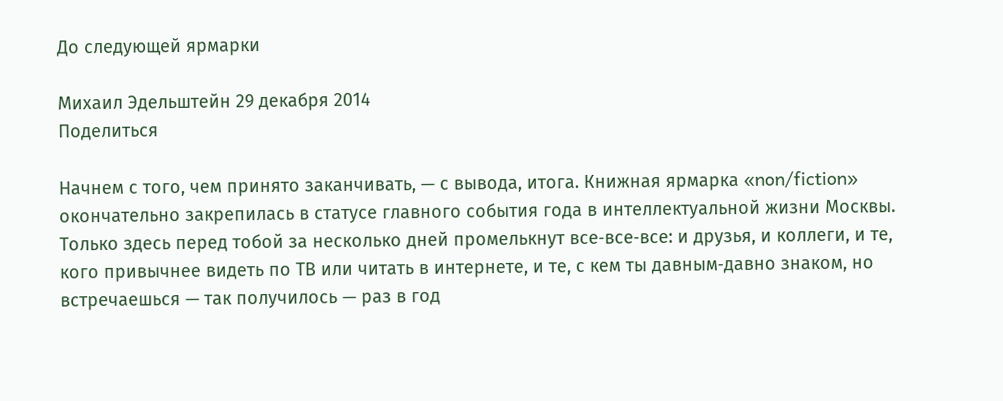До следующей ярмарки

Михаил Эдельштейн 29 декабря 2014
Поделиться

Начнем с того, чем принято заканчивать, — с вывода, итога. Книжная ярмарка «non/fiction» окончательно закрепилась в статусе главного события года в интеллектуальной жизни Москвы. Только здесь перед тобой за несколько дней промелькнут все‑все‑все: и друзья, и коллеги, и те, кого привычнее видеть по ТВ или читать в интернете, и те, с кем ты давным‑давно знаком, но встречаешься — так получилось — раз в год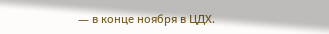— в конце ноября в ЦДХ.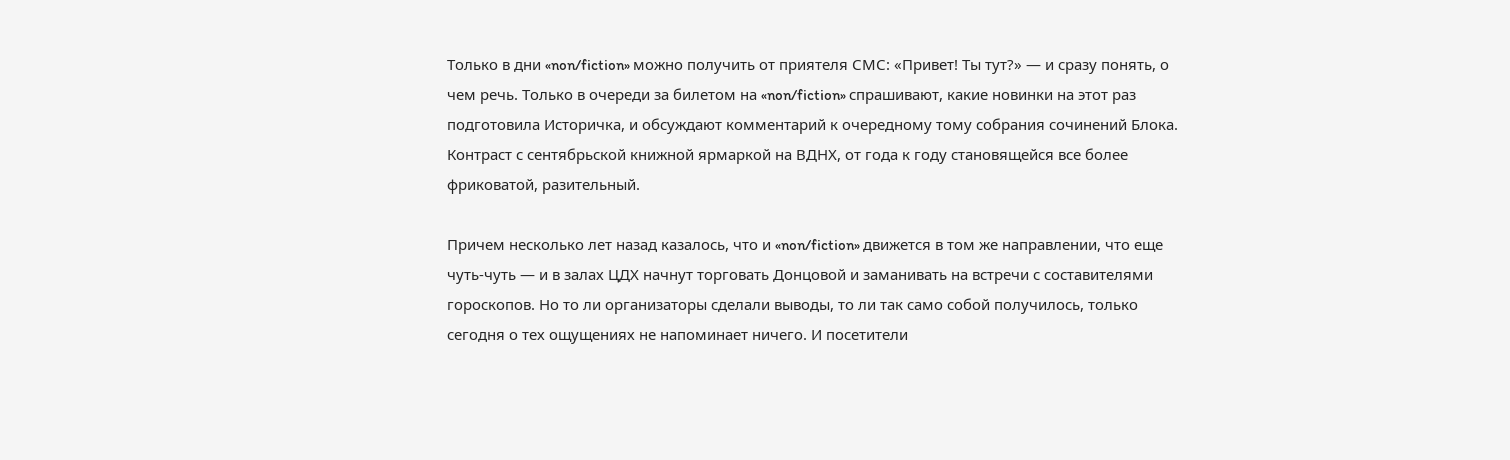Только в дни «non/fiction» можно получить от приятеля СМС: «Привет! Ты тут?» — и сразу понять, о чем речь. Только в очереди за билетом на «non/fiction» спрашивают, какие новинки на этот раз подготовила Историчка, и обсуждают комментарий к очередному тому собрания сочинений Блока. Контраст с сентябрьской книжной ярмаркой на ВДНХ, от года к году становящейся все более фриковатой, разительный.

Причем несколько лет назад казалось, что и «non/fiction» движется в том же направлении, что еще чуть‑чуть — и в залах ЦДХ начнут торговать Донцовой и заманивать на встречи с составителями гороскопов. Но то ли организаторы сделали выводы, то ли так само собой получилось, только сегодня о тех ощущениях не напоминает ничего. И посетители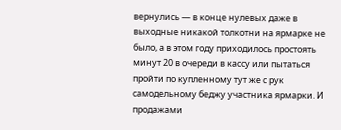вернулись — в конце нулевых даже в выходные никакой толкотни на ярмарке не было, а в этом году приходилось простоять минут 20 в очереди в кассу или пытаться пройти по купленному тут же с рук самодельному беджу участника ярмарки. И продажами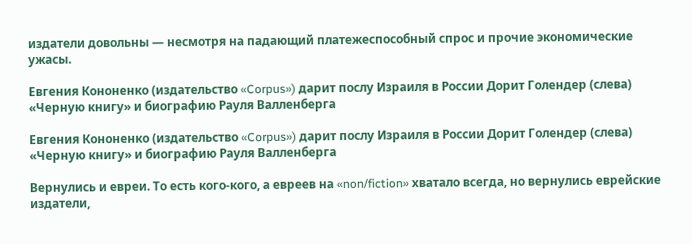издатели довольны — несмотря на падающий платежеспособный спрос и прочие экономические ужасы.

Евгения Кононенко (издательство «Corpus») дарит послу Израиля в России Дорит Голендер (слева) «Черную книгу» и биографию Рауля Валленберга

Евгения Кононенко (издательство «Corpus») дарит послу Израиля в России Дорит Голендер (слева) «Черную книгу» и биографию Рауля Валленберга

Вернулись и евреи. То есть кого‑кого, а евреев на «non/fiction» хватало всегда, но вернулись еврейские издатели,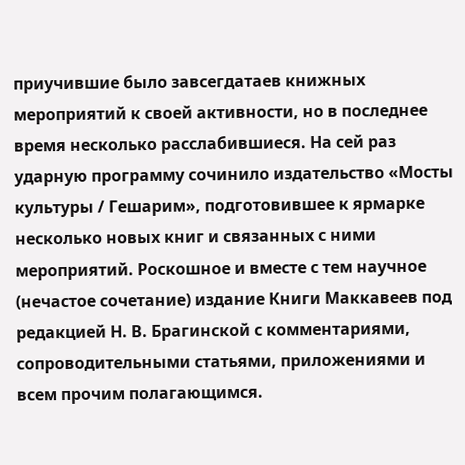приучившие было завсегдатаев книжных мероприятий к своей активности, но в последнее время несколько расслабившиеся. На сей раз ударную программу сочинило издательство «Мосты культуры / Гешарим», подготовившее к ярмарке несколько новых книг и связанных с ними мероприятий. Роскошное и вместе с тем научное (нечастое сочетание) издание Книги Маккавеев под редакцией Н. В. Брагинской с комментариями, сопроводительными статьями, приложениями и всем прочим полагающимся.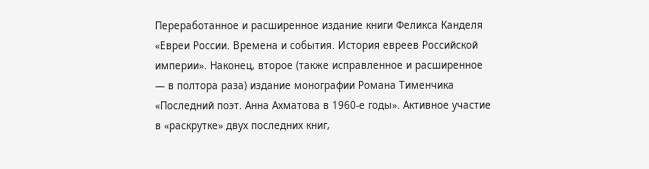Переработанное и расширенное издание книги Феликса Канделя «Евреи России. Времена и события. История евреев Российской империи». Наконец, второе (также исправленное и расширенное — в полтора раза) издание монографии Романа Тименчика «Последний поэт. Анна Ахматова в 1960‑е годы». Активное участие в «раскрутке» двух последних книг,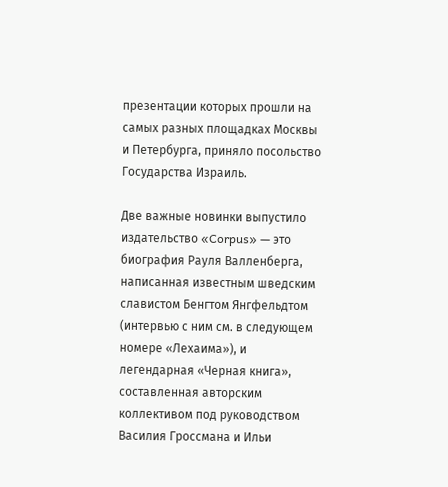презентации которых прошли на самых разных площадках Москвы и Петербурга, приняло посольство Государства Израиль.

Две важные новинки выпустило издательство «Corpus» — это биография Рауля Валленберга, написанная известным шведским славистом Бенгтом Янгфельдтом (интервью с ним см. в следующем номере «Лехаима»), и легендарная «Черная книга», составленная авторским коллективом под руководством Василия Гроссмана и Ильи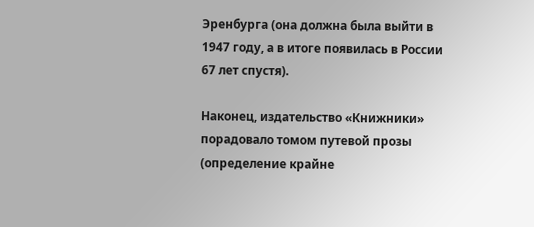Эренбурга (она должна была выйти в 1947 году, а в итоге появилась в России 67 лет спустя).

Наконец, издательство «Книжники» порадовало томом путевой прозы (определение крайне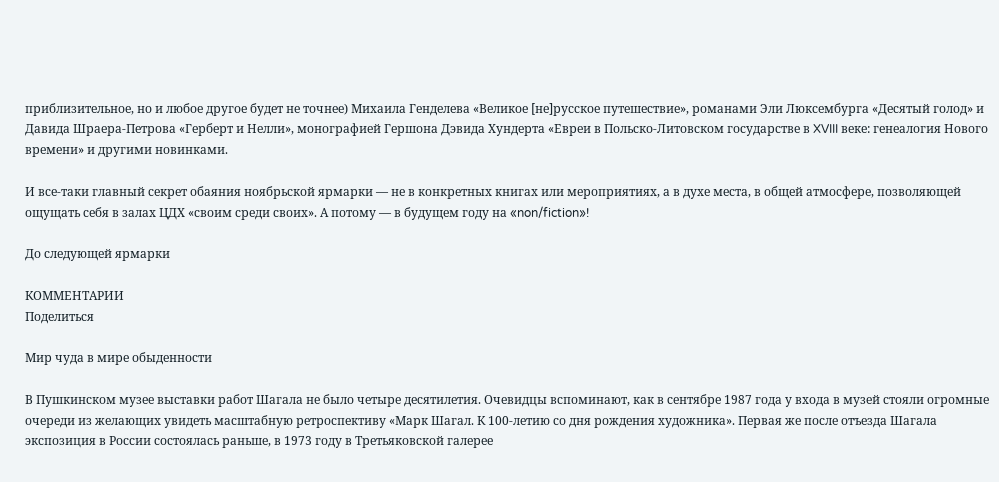приблизительное, но и любое другое будет не точнее) Михаила Генделева «Великое [не]русское путешествие», романами Эли Люксембурга «Десятый голод» и Давида Шраера‑Петрова «Герберт и Нелли», монографией Гершона Дэвида Хундерта «Евреи в Польско‑Литовском государстве в XVIII веке: генеалогия Нового времени» и другими новинками.

И все‑таки главный секрет обаяния ноябрьской ярмарки — не в конкретных книгах или мероприятиях, а в духе места, в общей атмосфере, позволяющей ощущать себя в залах ЦДХ «своим среди своих». А потому — в будущем году на «non/fiction»!

До следующей ярмарки

КОММЕНТАРИИ
Поделиться

Мир чуда в мире обыденности

В Пушкинском музее выставки работ Шагала не было четыре десятилетия. Очевидцы вспоминают, как в сентябре 1987 года у входа в музей стояли огромные очереди из желающих увидеть масштабную ретроспективу «Марк Шагал. К 100-летию со дня рождения художника». Первая же после отъезда Шагала экспозиция в России состоялась раньше, в 1973 году в Третьяковской галерее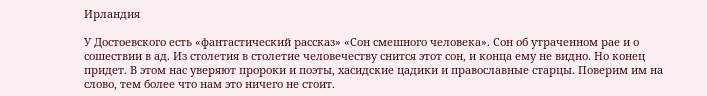Ирландия

У Достоевского есть «фантастический рассказ» «Сон смешного человека». Сон об утраченном рае и о сошествии в ад. Из столетия в столетие человечеству снится этот сон, и конца ему не видно. Но конец придет. В этом нас уверяют пророки и поэты, хасидские цадики и православные старцы. Поверим им на слово, тем более что нам это ничего не стоит.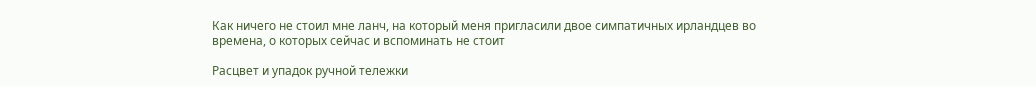Как ничего не стоил мне ланч, на который меня пригласили двое симпатичных ирландцев во времена, о которых сейчас и вспоминать не стоит

Расцвет и упадок ручной тележки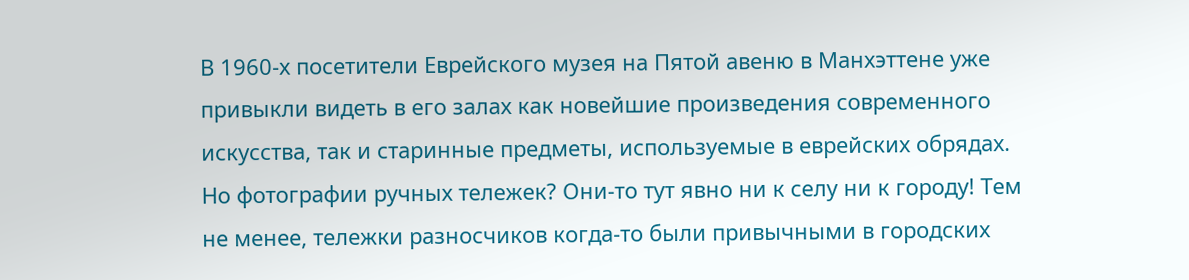В 1960‑х посетители Еврейского музея на Пятой авеню в Манхэттене уже привыкли видеть в его залах как новейшие произведения современного искусства, так и старинные предметы, используемые в еврейских обрядах. Но фотографии ручных тележек? Они‑то тут явно ни к селу ни к городу! Тем не менее, тележки разносчиков когда‑то были привычными в городских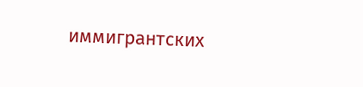иммигрантских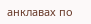анклавах по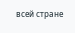всей стране